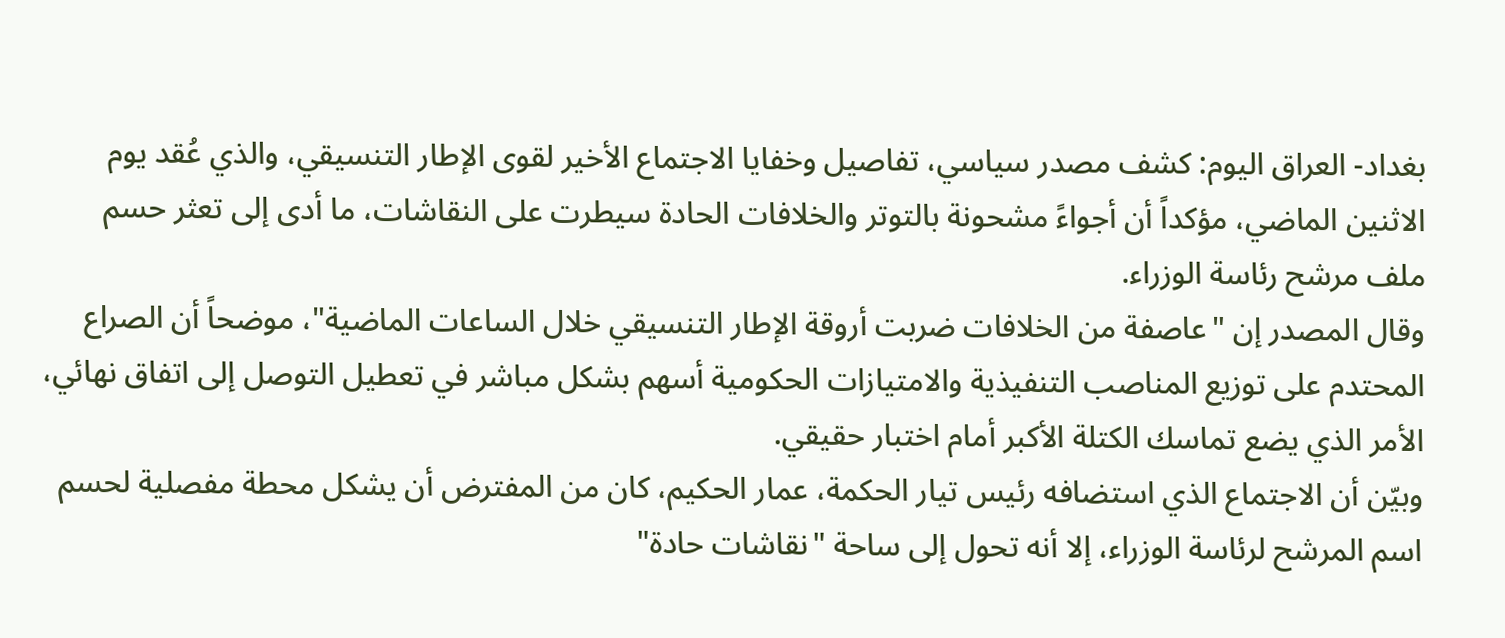بغداد- العراق اليوم: كشف مصدر سياسي، تفاصيل وخفايا الاجتماع الأخير لقوى الإطار التنسيقي، والذي عُقد يوم الاثنين الماضي، مؤكداً أن أجواءً مشحونة بالتوتر والخلافات الحادة سيطرت على النقاشات، ما أدى إلى تعثر حسم ملف مرشح رئاسة الوزراء.
وقال المصدر إن "عاصفة من الخلافات ضربت أروقة الإطار التنسيقي خلال الساعات الماضية"، موضحاً أن الصراع المحتدم على توزيع المناصب التنفيذية والامتيازات الحكومية أسهم بشكل مباشر في تعطيل التوصل إلى اتفاق نهائي، الأمر الذي يضع تماسك الكتلة الأكبر أمام اختبار حقيقي.
وبيّن أن الاجتماع الذي استضافه رئيس تيار الحكمة، عمار الحكيم، كان من المفترض أن يشكل محطة مفصلية لحسم اسم المرشح لرئاسة الوزراء، إلا أنه تحول إلى ساحة "نقاشات حادة"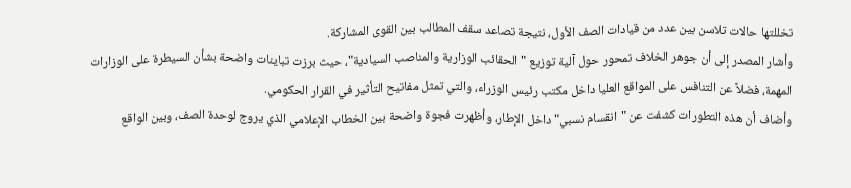تخللتها حالات تلاسن بين عدد من قيادات الصف الأول، نتيجة تصاعد سقف المطالب بين القوى المشاركة.
وأشار المصدر إلى أن جوهر الخلاف تمحور حول آلية توزيع "الحقائب الوزارية والمناصب السيادية"، حيث برزت تباينات واضحة بشأن السيطرة على الوزارات المهمة، فضلاً عن التنافس على المواقع العليا داخل مكتب رئيس الوزراء، والتي تمثل مفاتيح التأثير في القرار الحكومي.
وأضاف أن هذه التطورات كشفت عن "انقسام نسبي" داخل الإطار، وأظهرت فجوة واضحة بين الخطاب الإعلامي الذي يروج لوحدة الصف، وبين الواقع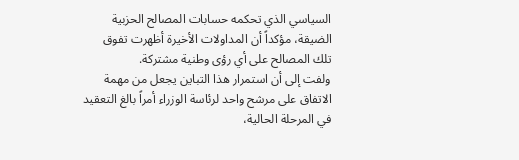السياسي الذي تحكمه حسابات المصالح الحزبية الضيقة، مؤكداً أن المداولات الأخيرة أظهرت تفوق تلك المصالح على أي رؤى وطنية مشتركة.
ولفت إلى أن استمرار هذا التباين يجعل من مهمة الاتفاق على مرشح واحد لرئاسة الوزراء أمراً بالغ التعقيد في المرحلة الحالية،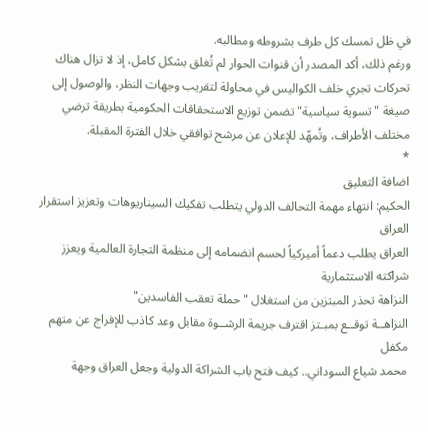في ظل تمسك كل طرف بشروطه ومطالبه.
ورغم ذلك، أكد المصدر أن قنوات الحوار لم تُغلق بشكل كامل، إذ لا تزال هناك تحركات تجري خلف الكواليس في محاولة لتقريب وجهات النظر، والوصول إلى صيغة "تسوية سياسية" تضمن توزيع الاستحقاقات الحكومية بطريقة ترضي مختلف الأطراف، وتُمهّد للإعلان عن مرشح توافقي خلال الفترة المقبلة.
*
اضافة التعليق
الحكيم: انتهاء مهمة التحالف الدولي يتطلب تفكيك السيناريوهات وتعزيز استقرار العراق
العراق يطلب دعماً أميركياً لحسم انضمامه إلى منظمة التجارة العالمية ويعزز شراكته الاستثمارية
النزاهة تحذر المبتزين من استغلال "حملة تعقب الفاسدين"
النزاهــة توقــع بمبـتز اقترف جريمة الرشــوة مقابل وعد كاذب للإفراج عن متهم مكفل
محمد شياع السوداني.. كيف فتح باب الشراكة الدولية وجعل العراق وجهة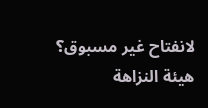لانفتاح غير مسبوق؟
هيئة النزاهة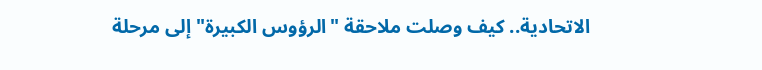الاتحادية.. كيف وصلت ملاحقة "الرؤوس الكبيرة" إلى مرحلة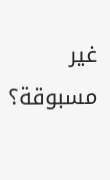غير مسبوقة؟